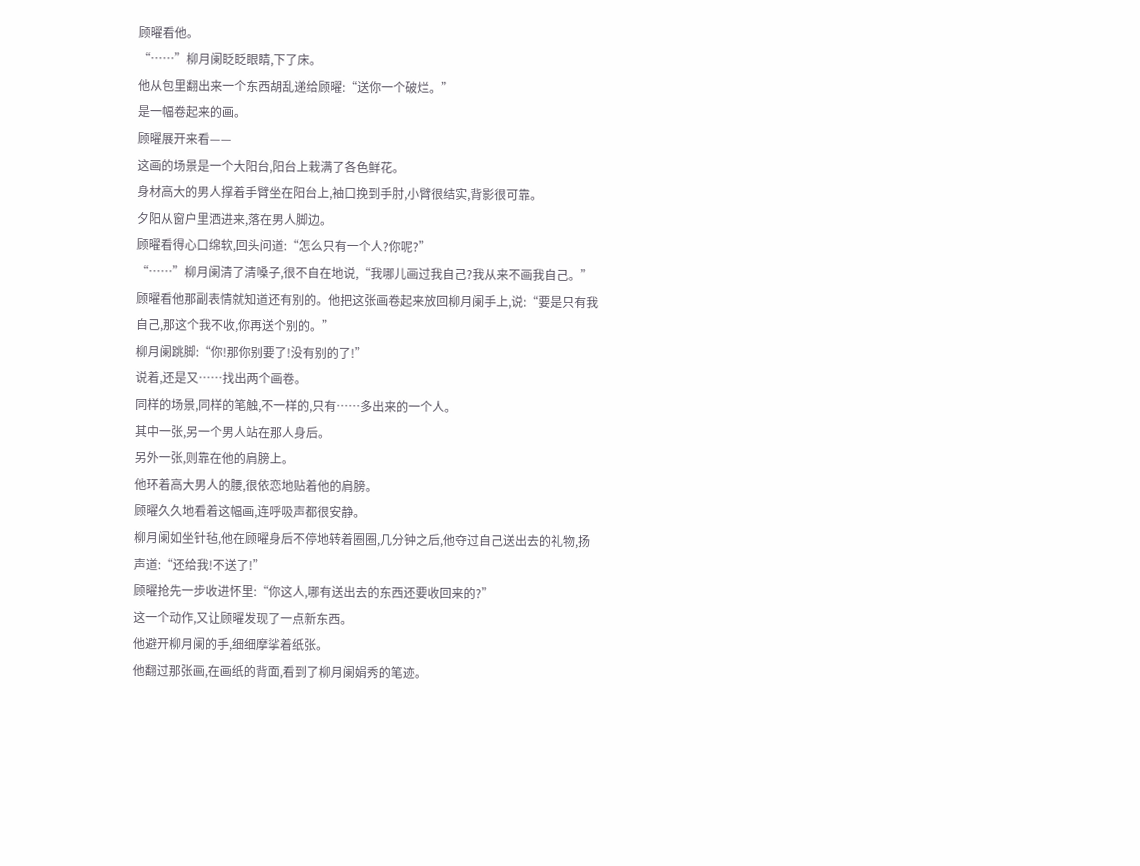顾曜看他。
“……”柳月阑眨眨眼睛,下了床。
他从包里翻出来一个东西胡乱递给顾曜:“送你一个破烂。”
是一幅卷起来的画。
顾曜展开来看——
这画的场景是一个大阳台,阳台上栽满了各色鲜花。
身材高大的男人撑着手臂坐在阳台上,袖口挽到手肘,小臂很结实,背影很可靠。
夕阳从窗户里洒进来,落在男人脚边。
顾曜看得心口绵软,回头问道:“怎么只有一个人?你呢?”
“……”柳月阑清了清嗓子,很不自在地说,“我哪儿画过我自己?我从来不画我自己。”
顾曜看他那副表情就知道还有别的。他把这张画卷起来放回柳月阑手上,说:“要是只有我自己,那这个我不收,你再送个别的。”
柳月阑跳脚:“你!那你别要了!没有别的了!”
说着,还是又……找出两个画卷。
同样的场景,同样的笔触,不一样的,只有……多出来的一个人。
其中一张,另一个男人站在那人身后。
另外一张,则靠在他的肩膀上。
他环着高大男人的腰,很依恋地贴着他的肩膀。
顾曜久久地看着这幅画,连呼吸声都很安静。
柳月阑如坐针毡,他在顾曜身后不停地转着圈圈,几分钟之后,他夺过自己送出去的礼物,扬声道:“还给我!不送了!”
顾曜抢先一步收进怀里:“你这人,哪有送出去的东西还要收回来的?”
这一个动作,又让顾曜发现了一点新东西。
他避开柳月阑的手,细细摩挲着纸张。
他翻过那张画,在画纸的背面,看到了柳月阑娟秀的笔迹。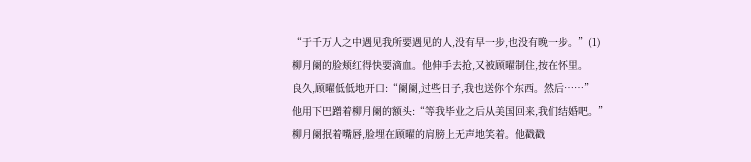“于千万人之中遇见我所要遇见的人,没有早一步,也没有晚一步。”(1)
柳月阑的脸颊红得快要滴血。他伸手去抢,又被顾曜制住,按在怀里。
良久,顾曜低低地开口:“阑阑,过些日子,我也送你个东西。然后……”
他用下巴蹭着柳月阑的额头:“等我毕业之后从美国回来,我们结婚吧。”
柳月阑抿着嘴唇,脸埋在顾曜的肩膀上无声地笑着。他戳戳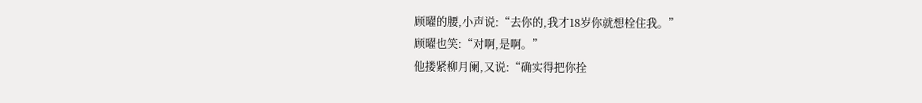顾曜的腰,小声说:“去你的,我才18岁你就想栓住我。”
顾曜也笑:“对啊,是啊。”
他搂紧柳月阑,又说:“确实得把你拴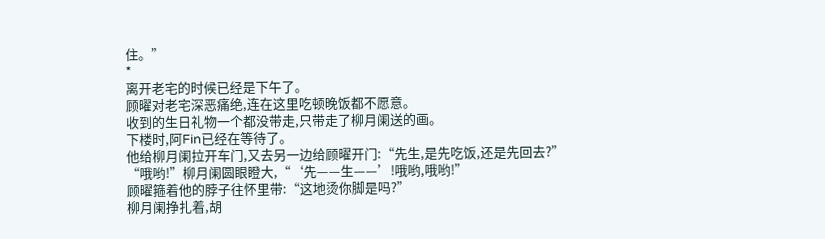住。”
*
离开老宅的时候已经是下午了。
顾曜对老宅深恶痛绝,连在这里吃顿晚饭都不愿意。
收到的生日礼物一个都没带走,只带走了柳月阑送的画。
下楼时,阿Fin已经在等待了。
他给柳月阑拉开车门,又去另一边给顾曜开门:“先生,是先吃饭,还是先回去?”
“哦哟!”柳月阑圆眼瞪大,“‘先——生——’!哦哟,哦哟!”
顾曜箍着他的脖子往怀里带:“这地烫你脚是吗?”
柳月阑挣扎着,胡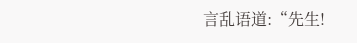言乱语道:“先生!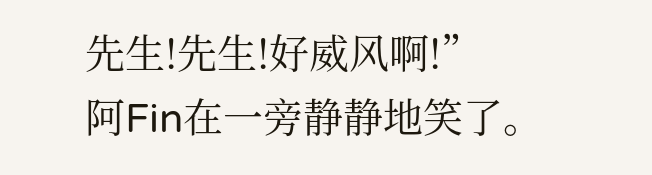先生!先生!好威风啊!”
阿Fin在一旁静静地笑了。